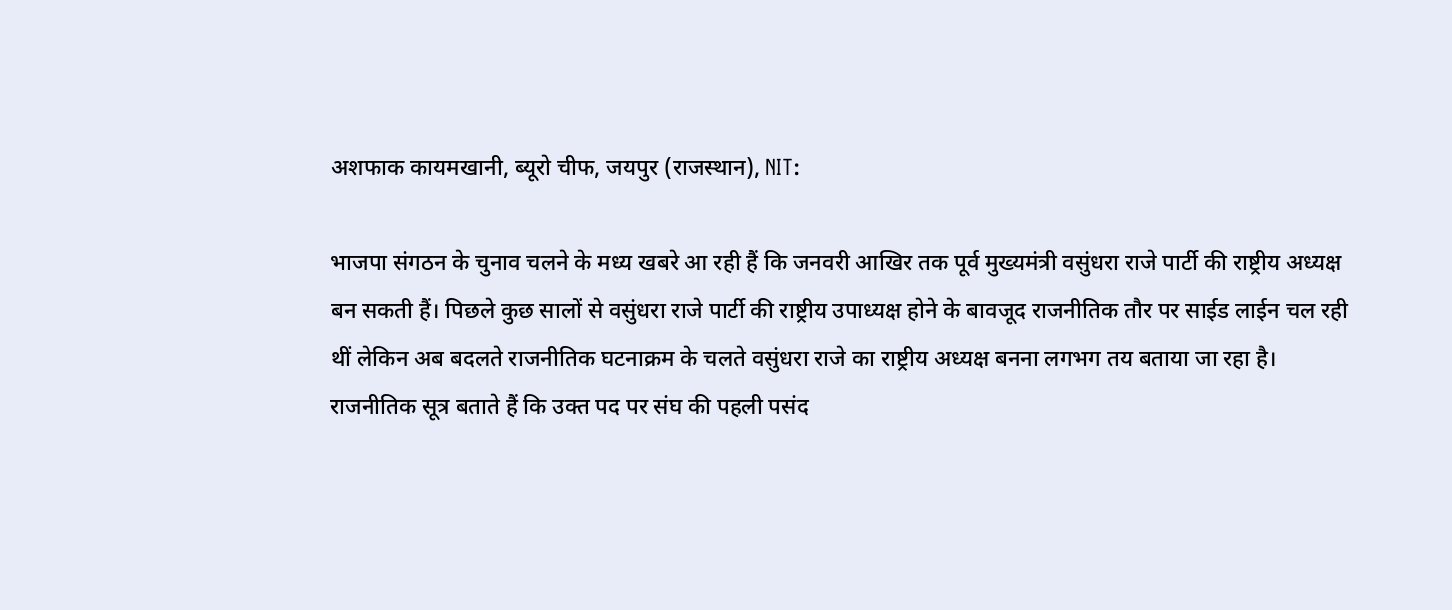अशफाक कायमखानी, ब्यूरो चीफ, जयपुर (राजस्थान), NIT:

भाजपा संगठन के चुनाव चलने के मध्य खबरे आ रही हैं कि जनवरी आखिर तक पूर्व मुख्यमंत्री वसुंधरा राजे पार्टी की राष्ट्रीय अध्यक्ष बन सकती हैं। पिछले कुछ सालों से वसुंधरा राजे पार्टी की राष्ट्रीय उपाध्यक्ष होने के बावजूद राजनीतिक तौर पर साईड लाईन चल रही थीं लेकिन अब बदलते राजनीतिक घटनाक्रम के चलते वसुंधरा राजे का राष्ट्रीय अध्यक्ष बनना लगभग तय बताया जा रहा है।
राजनीतिक सूत्र बताते हैं कि उक्त पद पर संघ की पहली पसंद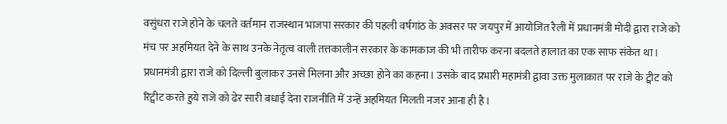वसुंधरा राजे होने के चलते वर्तमान राजस्थान भाजपा सरकार की पहली वर्षगांठ के अवसर पर जयपुर में आयोजित रैली में प्रधानमंत्री मोदी द्वारा राजे को मंच पर अहमियत देने के साथ उनके नेतृत्व वाली तत्तकालीन सरकार के कामकाज की भी तारीफ करना बदलते हालात का एक साफ संकेत था। प्रधानमंत्री द्वारा राजे को दिल्ली बुलाकर उनसे मिलना और अच्छा होने का कहना। उसके बाद प्रभारी महामंत्री द्वावा उक्त मुलाक़ात पर राजे के ट्वीट को रिट्वीट करते हुये राजे को ढेर सारी बधाई देना राजनीति में उन्हें अहमियत मिलती नजर आना ही है।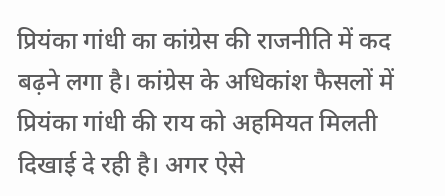प्रियंका गांधी का कांग्रेस की राजनीति में कद बढ़ने लगा है। कांग्रेस के अधिकांश फैसलों में प्रियंका गांधी की राय को अहमियत मिलती दिखाई दे रही है। अगर ऐसे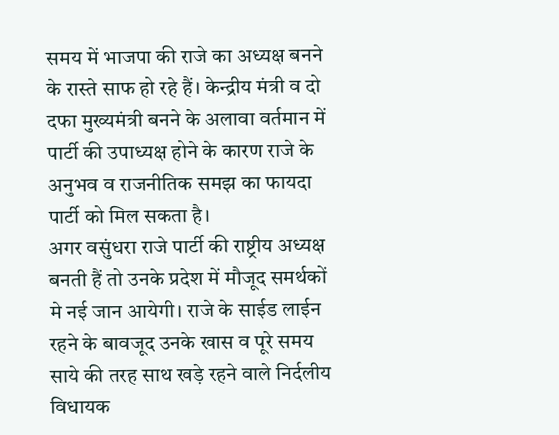समय में भाजपा की राजे का अध्यक्ष बनने के रास्ते साफ हो रहे हैं। केन्द्रीय मंत्री व दो दफा मुख्यमंत्री बनने के अलावा वर्तमान में पार्टी की उपाध्यक्ष होने के कारण राजे के अनुभव व राजनीतिक समझ का फायदा पार्टी को मिल सकता है।
अगर वसुंधरा राजे पार्टी की राष्ट्रीय अध्यक्ष बनती हैं तो उनके प्रदेश में मौजूद समर्थकों मे नई जान आयेगी। राजे के साईड लाईन रहने के बावजूद उनके खास व पूरे समय साये की तरह साथ खड़े रहने वाले निर्दलीय विधायक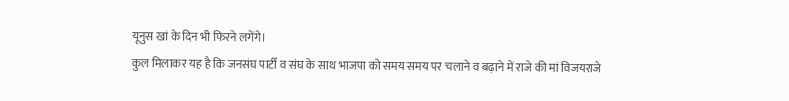यूनुस खां के दिन भी फिरने लगेंगे।
कुल मिलाकर यह है कि जनसंघ पार्टी व संघ के साथ भाजपा को समय समय पर चलाने व बढ़ाने में राजे की मां विजयराजे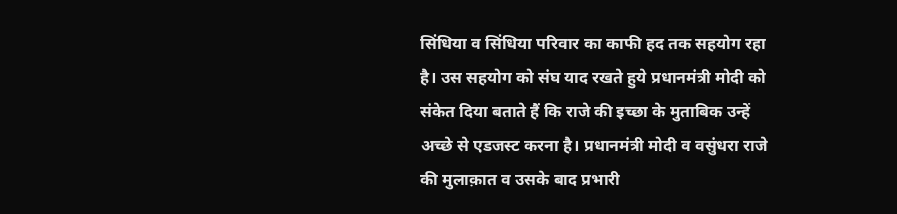सिंधिया व सिंधिया परिवार का काफी हद तक सहयोग रहा है। उस सहयोग को संघ याद रखते हुये प्रधानमंत्री मोदी को संकेत दिया बताते हैं कि राजे की इच्छा के मुताबिक उन्हें अच्छे से एडजस्ट करना है। प्रधानमंत्री मोदी व वसुंधरा राजे की मुलाक़ात व उसके बाद प्रभारी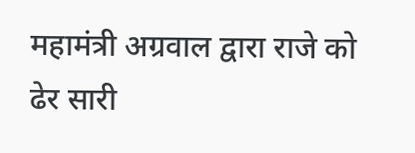महामंत्री अग्रवाल द्वारा राजे को ढेर सारी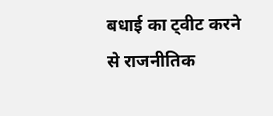बधाई का ट्वीट करने से राजनीतिक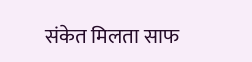संकेत मिलता साफ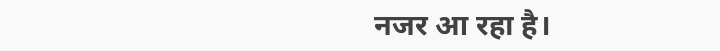नजर आ रहा है।